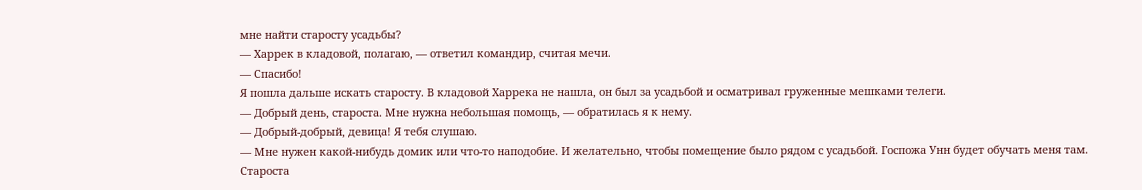мне найти старосту усадьбы?
— Харрек в кладовой, полагаю, — ответил командир, считая мечи.
— Спасибо!
Я пошла дальше искать старосту. В кладовой Харрека не нашла, он был за усадьбой и осматривал груженные мешками телеги.
— Добрый день, староста. Мне нужна небольшая помощь, — обратилась я к нему.
— Добрый-добрый, девица! Я тебя слушаю.
— Мне нужен какой-нибудь домик или что-то наподобие. И желательно, чтобы помещение было рядом с усадьбой. Госпожа Унн будет обучать меня там.
Староста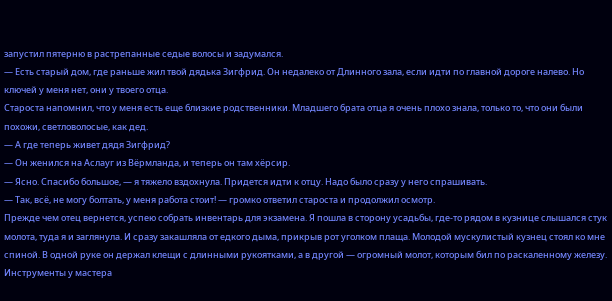запустил пятерню в растрепанные седые волосы и задумался.
— Есть старый дом, где раньше жил твой дядька Зигфрид. Он недалеко от Длинного зала, если идти по главной дороге налево. Но ключей у меня нет, они у твоего отца.
Староста напомнил, что у меня есть еще близкие родственники. Младшего брата отца я очень плохо знала, только то, что они были похожи, светловолосые, как дед.
— А где теперь живет дядя Зигфрид?
— Он женился на Аслауг из Вёрмланда, и теперь он там хёрсир.
— Ясно. Спасибо большое, — я тяжело вздохнула. Придется идти к отцу. Надо было сразу у него спрашивать.
— Так, всё, не могу болтать, у меня работа стоит! — громко ответил староста и продолжил осмотр.
Прежде чем отец вернется, успею собрать инвентарь для экзамена. Я пошла в сторону усадьбы, где-то рядом в кузнице слышался стук молота, туда я и заглянула. И сразу закашляла от едкого дыма, прикрыв рот уголком плаща. Молодой мускулистый кузнец стоял ко мне спиной. В одной руке он держал клещи с длинными рукоятками, а в другой — огромный молот, которым бил по раскаленному железу. Инструменты у мастера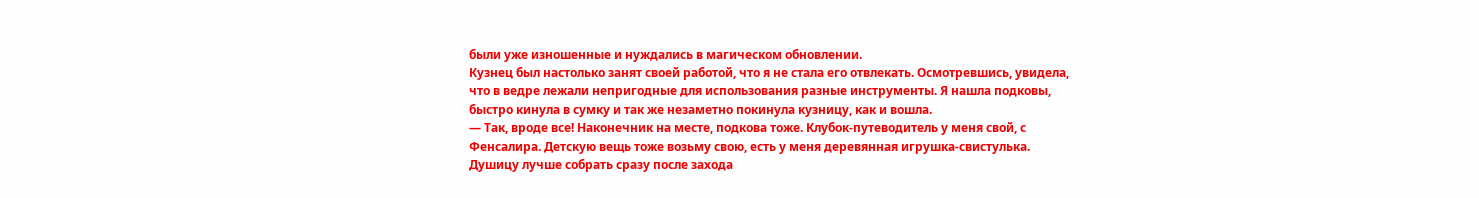были уже изношенные и нуждались в магическом обновлении.
Кузнец был настолько занят своей работой, что я не стала его отвлекать. Осмотревшись, увидела, что в ведре лежали непригодные для использования разные инструменты. Я нашла подковы, быстро кинула в сумку и так же незаметно покинула кузницу, как и вошла.
— Так, вроде все! Наконечник на месте, подкова тоже. Клубок-путеводитель у меня свой, с Фенсалира. Детскую вещь тоже возьму свою, есть у меня деревянная игрушка-свистулька. Душицу лучше собрать сразу после захода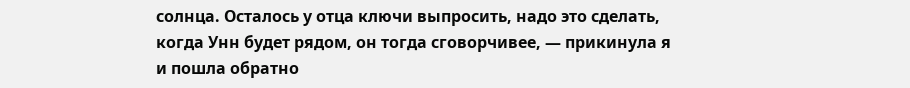солнца. Осталось у отца ключи выпросить, надо это сделать, когда Унн будет рядом, он тогда сговорчивее, — прикинула я и пошла обратно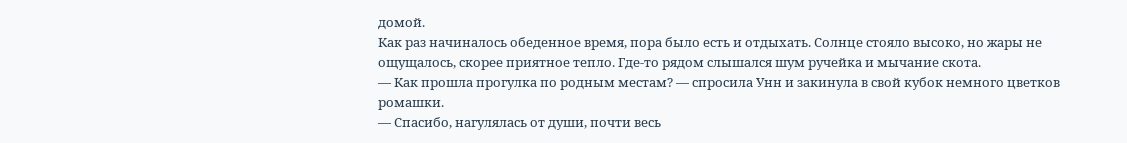домой.
Как раз начиналось обеденное время, пора было есть и отдыхать. Солнце стояло высоко, но жары не ощущалось, скорее приятное тепло. Где-то рядом слышался шум ручейка и мычание скота.
— Как прошла прогулка по родным местам? — спросила Унн и закинула в свой кубок немного цветков ромашки.
— Спасибо, нагулялась от души, почти весь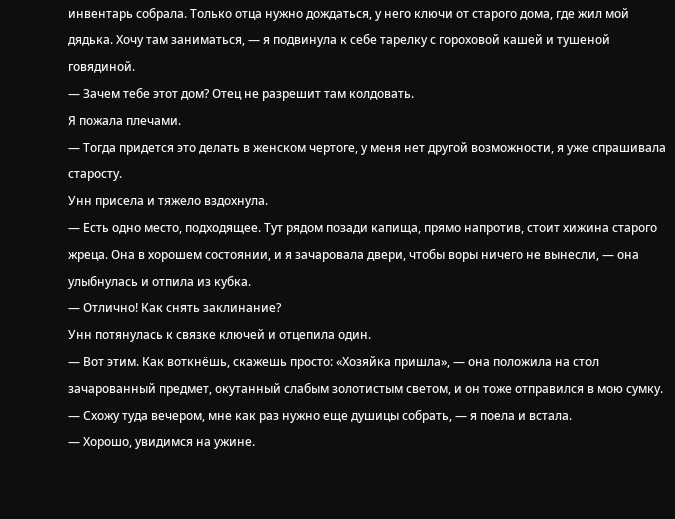инвентарь собрала. Только отца нужно дождаться, у него ключи от старого дома, где жил мой дядька. Хочу там заниматься, — я подвинула к себе тарелку с гороховой кашей и тушеной говядиной.
— Зачем тебе этот дом? Отец не разрешит там колдовать.
Я пожала плечами.
— Тогда придется это делать в женском чертоге, у меня нет другой возможности, я уже спрашивала старосту.
Унн присела и тяжело вздохнула.
— Есть одно место, подходящее. Тут рядом позади капища, прямо напротив, стоит хижина старого жреца. Она в хорошем состоянии, и я зачаровала двери, чтобы воры ничего не вынесли, — она улыбнулась и отпила из кубка.
— Отлично! Как снять заклинание?
Унн потянулась к связке ключей и отцепила один.
— Вот этим. Как воткнёшь, скажешь просто: «Хозяйка пришла», — она положила на стол зачарованный предмет, окутанный слабым золотистым светом, и он тоже отправился в мою сумку.
— Схожу туда вечером, мне как раз нужно еще душицы собрать, — я поела и встала.
— Хорошо, увидимся на ужине.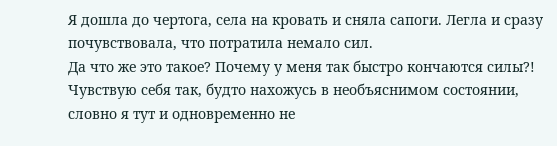Я дошла до чертога, села на кровать и сняла сапоги. Легла и сразу почувствовала, что потратила немало сил.
Да что же это такое? Почему у меня так быстро кончаются силы?!
Чувствую себя так, будто нахожусь в необъяснимом состоянии, словно я тут и одновременно не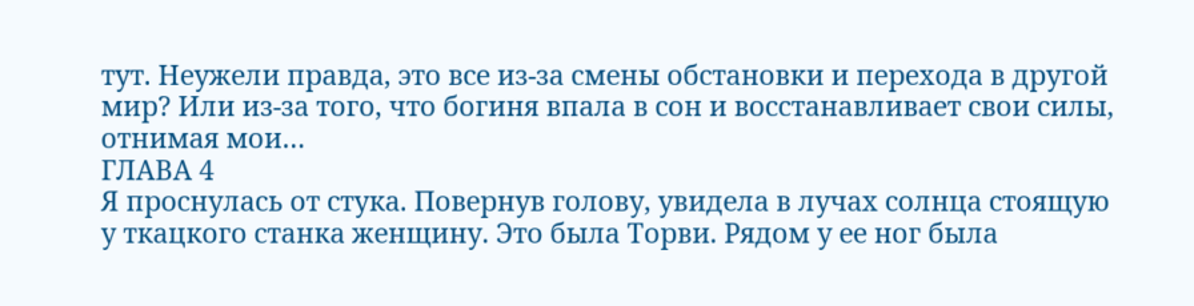тут. Неужели правда, это все из-за смены обстановки и перехода в другой мир? Или из-за того, что богиня впала в сон и восстанавливает свои силы, отнимая мои…
ГЛАВА 4
Я проснулась от стука. Повернув голову, увидела в лучах солнца стоящую у ткацкого станка женщину. Это была Торви. Рядом у ее ног была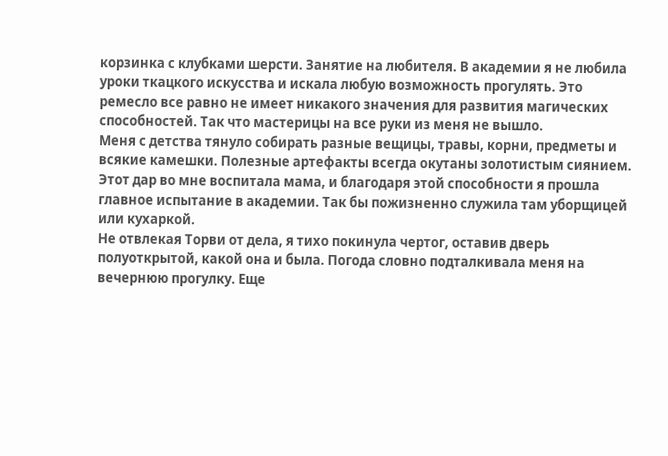корзинка с клубками шерсти. Занятие на любителя. В академии я не любила уроки ткацкого искусства и искала любую возможность прогулять. Это ремесло все равно не имеет никакого значения для развития магических способностей. Так что мастерицы на все руки из меня не вышло.
Меня с детства тянуло собирать разные вещицы, травы, корни, предметы и всякие камешки. Полезные артефакты всегда окутаны золотистым сиянием. Этот дар во мне воспитала мама, и благодаря этой способности я прошла главное испытание в академии. Так бы пожизненно служила там уборщицей или кухаркой.
Не отвлекая Торви от дела, я тихо покинула чертог, оставив дверь полуоткрытой, какой она и была. Погода словно подталкивала меня на вечернюю прогулку. Еще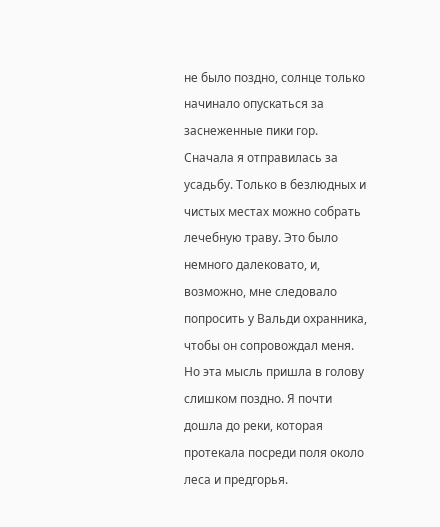не было поздно, солнце только начинало опускаться за заснеженные пики гор.
Сначала я отправилась за усадьбу. Только в безлюдных и чистых местах можно собрать лечебную траву. Это было немного далековато, и, возможно, мне следовало попросить у Вальди охранника, чтобы он сопровождал меня. Но эта мысль пришла в голову слишком поздно. Я почти дошла до реки, которая протекала посреди поля около леса и предгорья.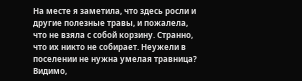На месте я заметила, что здесь росли и другие полезные травы, и пожалела, что не взяла с собой корзину. Странно, что их никто не собирает. Неужели в поселении не нужна умелая травница? Видимо,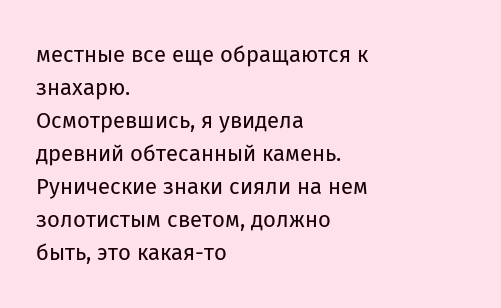местные все еще обращаются к знахарю.
Осмотревшись, я увидела древний обтесанный камень.
Рунические знаки сияли на нем золотистым светом, должно быть, это какая-то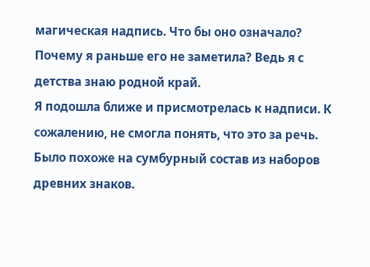магическая надпись. Что бы оно означало? Почему я раньше его не заметила? Ведь я с детства знаю родной край.
Я подошла ближе и присмотрелась к надписи. К сожалению, не смогла понять, что это за речь. Было похоже на сумбурный состав из наборов древних знаков.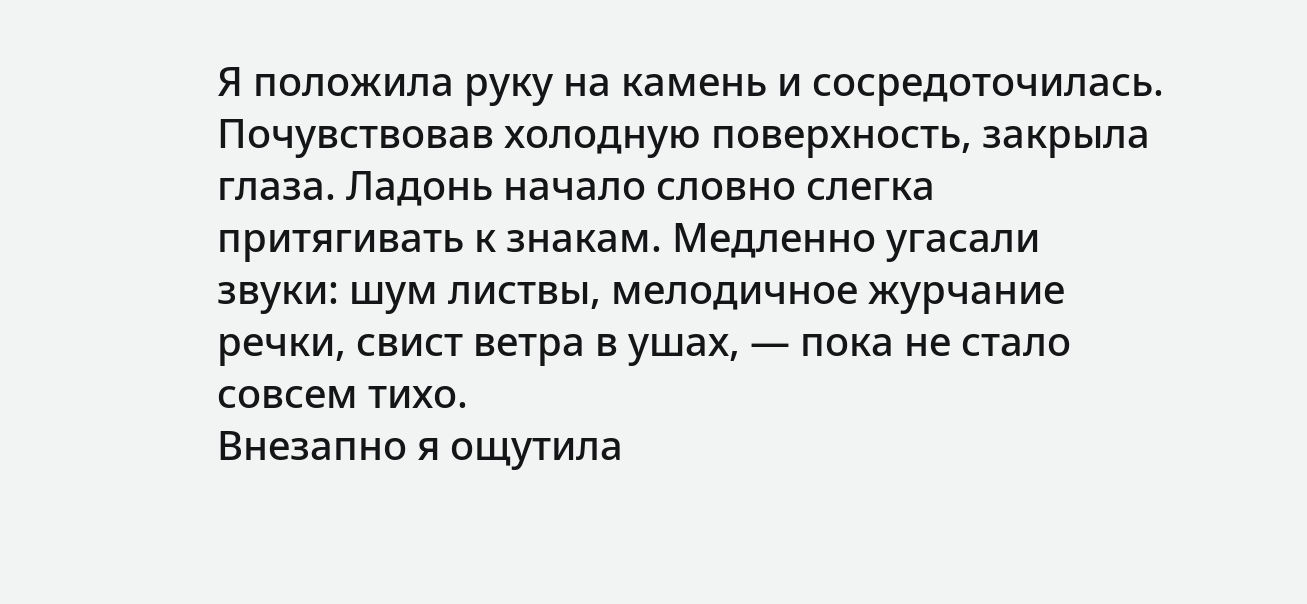Я положила руку на камень и сосредоточилась. Почувствовав холодную поверхность, закрыла глаза. Ладонь начало словно слегка притягивать к знакам. Медленно угасали звуки: шум листвы, мелодичное журчание речки, свист ветра в ушах, — пока не стало совсем тихо.
Внезапно я ощутила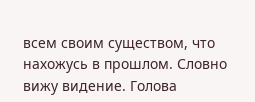всем своим существом, что нахожусь в прошлом. Словно вижу видение. Голова